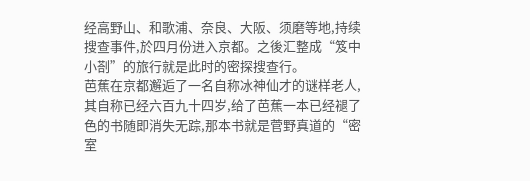经高野山、和歌浦、奈良、大阪、须磨等地,持续搜查事件,於四月份进入京都。之後汇整成“笈中小剳”的旅行就是此时的密探搜查行。
芭蕉在京都邂逅了一名自称冰神仙才的谜样老人,其自称已经六百九十四岁,给了芭蕉一本已经褪了色的书随即消失无踪,那本书就是菅野真道的“密室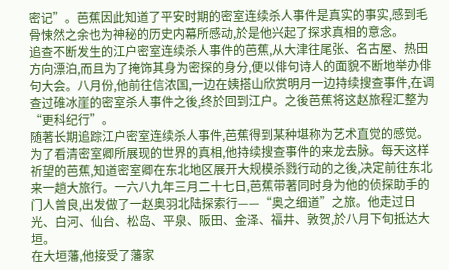密记”。芭蕉因此知道了平安时期的密室连续杀人事件是真实的事实,感到毛骨悚然之余也为神秘的历史内幕所感动,於是他兴起了探求真相的意念。
追查不断发生的江户密室连续杀人事件的芭蕉,从大津往尾张、名古屋、热田方向漂泊,而且为了掩饰其身为密探的身分,便以俳句诗人的面貌不断地举办俳句大会。八月份,他前往信浓国,一边在姨搭山欣赏明月一边持续搜查事件,在调查过碓冰崖的密室杀人事件之後,终於回到江户。之後芭蕉将这赵旅程汇整为“更科纪行”。
随著长期追踪江户密室连续杀人事件,芭蕉得到某种堪称为艺术直觉的感觉。为了看清密室卿所展现的世界的真相,他持续搜查事件的来龙去脉。每天这样祈望的芭蕉,知道密室卿在东北地区展开大规模杀戮行动的之後,决定前往东北来一趟大旅行。一六八九年三月二十七日,芭蕉带著同时身为他的侦探助手的门人曾良,出发做了一赵奥羽北陆探索行——“奥之细道”之旅。他走过日光、白河、仙台、松岛、平泉、阪田、金泽、福井、敦贺,於八月下旬抵达大垣。
在大垣藩,他接受了藩家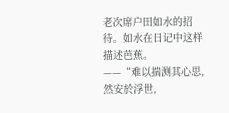老次席户田如水的招待。如水在日记中这样描述芭蕉。
——“难以揣测其心思,然安於浮世,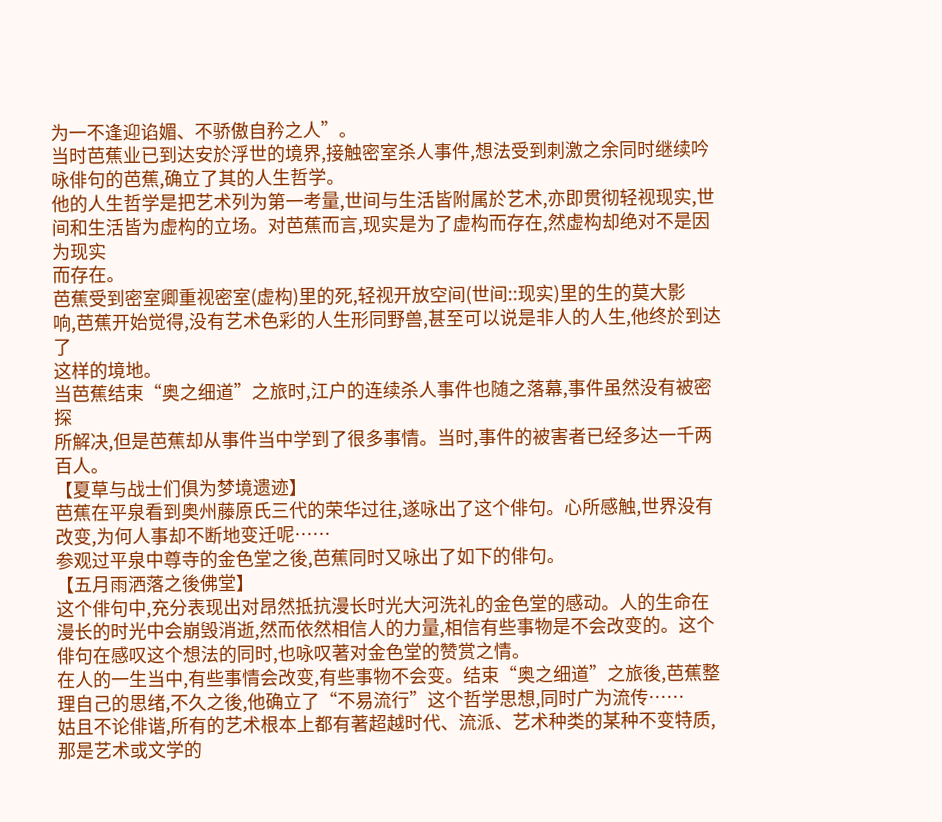为一不逢迎谄媚、不骄傲自矜之人”。
当时芭蕉业已到达安於浮世的境界,接触密室杀人事件,想法受到刺激之余同时继续吟咏俳句的芭蕉,确立了其的人生哲学。
他的人生哲学是把艺术列为第一考量,世间与生活皆附属於艺术,亦即贯彻轻视现实,世
间和生活皆为虚构的立场。对芭蕉而言,现实是为了虚构而存在,然虚构却绝对不是因为现实
而存在。
芭蕉受到密室卿重视密室(虚构)里的死,轻视开放空间(世间::现实)里的生的莫大影
响,芭蕉开始觉得,没有艺术色彩的人生形同野兽,甚至可以说是非人的人生,他终於到达了
这样的境地。
当芭蕉结束“奥之细道”之旅时,江户的连续杀人事件也随之落幕,事件虽然没有被密探
所解决,但是芭蕉却从事件当中学到了很多事情。当时,事件的被害者已经多达一千两百人。
【夏草与战士们俱为梦境遗迹】
芭蕉在平泉看到奥州藤原氏三代的荣华过往,遂咏出了这个俳句。心所感触,世界没有改变,为何人事却不断地变迁呢……
参观过平泉中尊寺的金色堂之後,芭蕉同时又咏出了如下的俳句。
【五月雨洒落之後佛堂】
这个俳句中,充分表现出对昂然抵抗漫长时光大河洗礼的金色堂的感动。人的生命在漫长的时光中会崩毁消逝,然而依然相信人的力量,相信有些事物是不会改变的。这个俳句在感叹这个想法的同时,也咏叹著对金色堂的赞赏之情。
在人的一生当中,有些事情会改变,有些事物不会变。结束“奥之细道”之旅後,芭蕉整理自己的思绪,不久之後,他确立了“不易流行”这个哲学思想,同时广为流传……
姑且不论俳谐,所有的艺术根本上都有著超越时代、流派、艺术种类的某种不变特质,那是艺术或文学的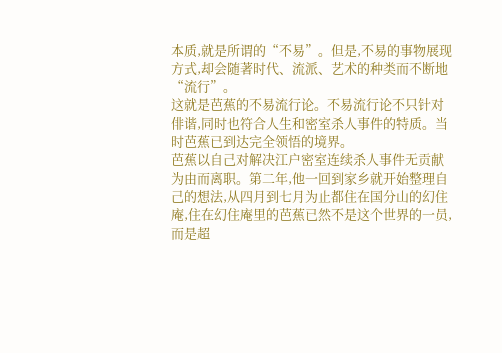本质,就是所谓的“不易”。但是,不易的事物展现方式,却会随著时代、流派、艺术的种类而不断地“流行”。
这就是芭蕉的不易流行论。不易流行论不只针对俳谐,同时也符合人生和密室杀人事件的特质。当时芭蕉已到达完全领悟的境界。
芭蕉以自己对解决江户密室连续杀人事件无贡献为由而离职。第二年,他一回到家乡就开始整理自己的想法,从四月到七月为止都住在国分山的幻住庵,住在幻住庵里的芭蕉已然不是这个世界的一员,而是超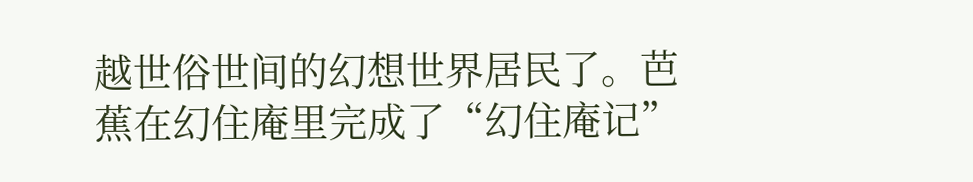越世俗世间的幻想世界居民了。芭蕉在幻住庵里完成了“幻住庵记”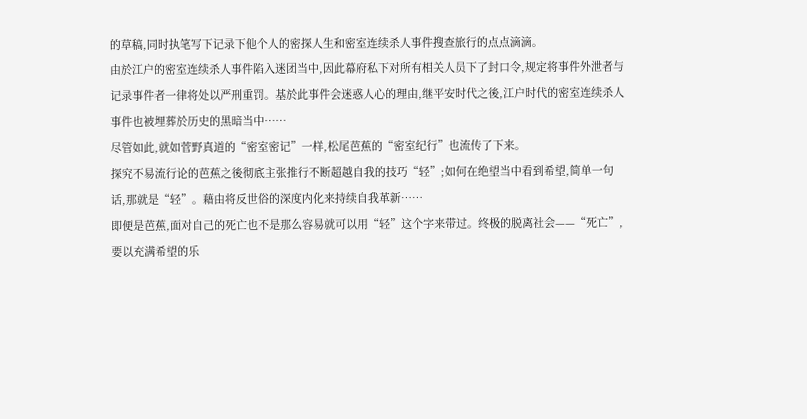的草稿,同时执笔写下记录下他个人的密探人生和密室连续杀人事件搜查旅行的点点滴滴。
由於江户的密室连续杀人事件陷入迷团当中,因此幕府私下对所有相关人员下了封口令,规定将事件外泄者与记录事件者一律将处以严刑重罚。基於此事件会迷惑人心的理由,继平安时代之後,江户时代的密室连续杀人事件也被埋葬於历史的黑暗当中……
尽管如此,就如菅野真道的“密室密记”一样,松尾芭蕉的“密室纪行”也流传了下来。
探究不易流行论的芭蕉之後彻底主张推行不断超越自我的技巧“轻”;如何在绝望当中看到希望,简单一句话,那就是“轻”。藉由将反世俗的深度内化来持续自我革新……
即便是芭蕉,面对自己的死亡也不是那么容易就可以用“轻”这个字来带过。终极的脱离社会——“死亡”,要以充满希望的乐